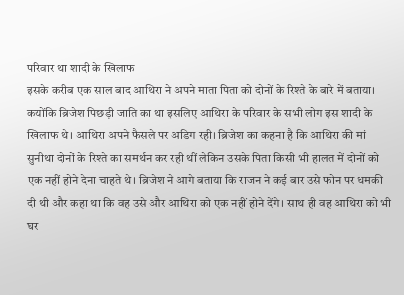परिवार था शादी के खिलाफ
इसके करीब एक साल बाद आथिरा ने अपने माता पिता को दोनों के रिश्ते के बारे में बताया। कयोंकि ब्रिजेश पिछड़ी जाति का था इसलिए आथिरा के परिवार के सभी लोग इस शादी के खिलाफ थे। आथिरा अपने फैसले पर अडिग रही। ब्रिजेश का कहना है कि आथिरा की मां सुनीथा दोनों के रिश्ते का समर्थन कर रही थीं लेकिन उसके पिता किसी भी हालत में दोनों को एक नहीं होने देना चाहते थे। ब्रिजेश ने आगे बताया कि राजन ने कई बार उसे फोन पर धमकी दी थी और कहा था कि वह उसे और आथिरा को एक नहीं होने देंगे। साथ ही वह आथिरा को भी घर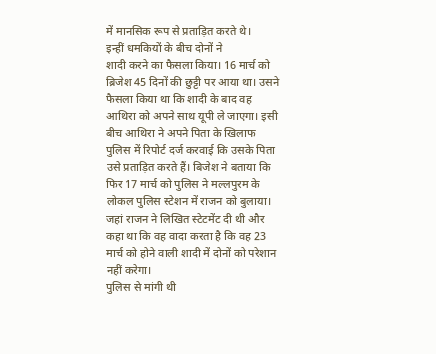में मानसिक रूप से प्रताड़ित करते थे।
इन्हीं धमकियों के बीच दोनों ने
शादी करने का फैसला किया। 16 मार्च को ब्रिजेश 45 दिनों की छुट्टी पर आया था। उसने फैसला किया था कि शादी के बाद वह आथिरा को अपने साथ यूपी ले जाएगा। इसी बीच आथिरा ने अपने पिता के खिलाफ पुलिस में रिपोर्ट दर्ज करवाई कि उसके पिता उसे प्रताड़ित करते हैं। बिजेश ने बताया कि फिर 17 मार्च को पुलिस ने मल्लपुरम के लोकल पुलिस स्टेशन में राजन को बुलाया। जहां राजन ने लिखित स्टेटमेंट दी थी और कहा था कि वह वादा करता है कि वह 23 मार्च को होने वाली शादी में दोनों को परेशान नहीं करेगा।
पुलिस से मांगी थी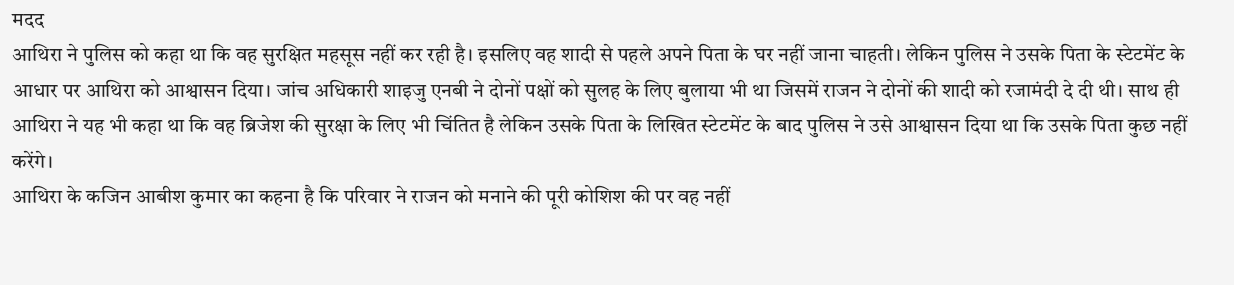मदद
आथिरा ने पुलिस को कहा था कि वह सुरक्षित महसूस नहीं कर रही है। इसलिए वह शादी से पहले अपने पिता के घर नहीं जाना चाहती। लेकिन पुलिस ने उसके पिता के स्टेटमेंट के आधार पर आथिरा को आश्वासन दिया। जांच अधिकारी शाइजु एनबी ने दोनों पक्षों को सुलह के लिए बुलाया भी था जिसमें राजन ने दोनों की शादी को रजामंदी दे दी थी। साथ ही आथिरा ने यह भी कहा था कि वह ब्रिजेश की सुरक्षा के लिए भी चिंतित है लेकिन उसके पिता के लिखित स्टेटमेंट के बाद पुलिस ने उसे आश्वासन दिया था कि उसके पिता कुछ नहीं करेंगे।
आथिरा के कजिन आबीश कुमार का कहना है कि परिवार ने राजन को मनाने की पूरी कोशिश की पर वह नहीं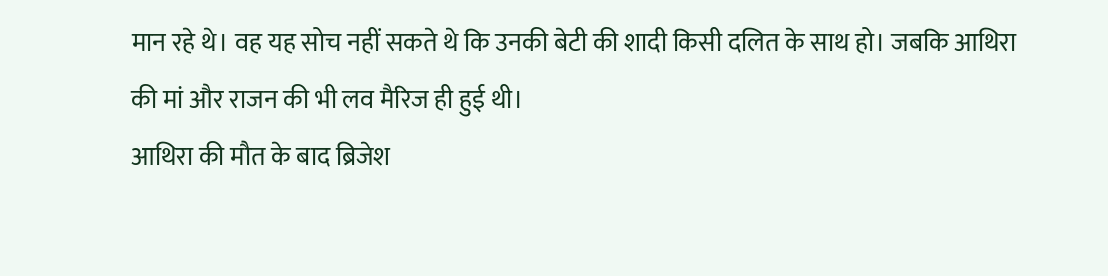मान रहे थे। वह यह सोच नहीं सकते थे कि उनकी बेटी की शादी किसी दलित के साथ हो। जबकि आथिरा की मां और राजन की भी लव मैरिज ही हुई थी।
आथिरा की मौत के बाद ब्रिजेश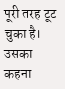पूरी तरह टूट चुका है। उसका कहना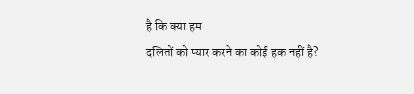है कि क्या हम
दलितों को प्यार करने का कोई हक नहीं है?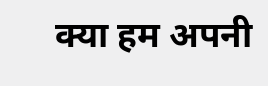क्या हम अपनी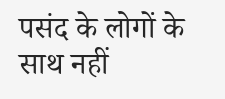पसंद के लोगों के साथ नहीं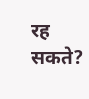रह सकते?